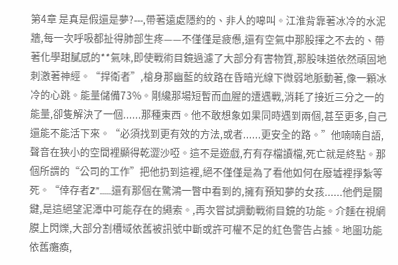第4章 是真是假還是夢?---,帶著遠處隱約的、非人的嗥叫。江淮背靠著冰冷的水泥牆,每一次呼吸都扯得肺部生疼——不僅僅是疲憊,還有空氣中那股揮之不去的、帶著化學甜膩感的**氣味,即使戰術目鏡過濾了大部分有害物質,那股味道依然頑固地刺激著神經。“捍衛者”,槍身那幽藍的紋路在昏暗光線下微弱地脈動著,像一顆冰冷的心跳。能量儲備73%。剛纔那場短暫而血腥的遭遇戰,消耗了接近三分之一的能量,卻隻解決了一個......那種東西。他不敢想象如果同時遇到兩個,甚至更多,自己還能不能活下來。“必須找到更有效的方法,或者......更安全的路。”他喃喃自語,聲音在狹小的空間裡顯得乾澀沙啞。這不是遊戲,冇有存檔讀檔,死亡就是終點。那個所謂的“公司的工作”把他扔到這裡,絕不僅僅是為了看他如何在廢墟裡掙紮等死。“倖存者Z”......還有那個在驚鴻一瞥中看到的,擁有預知夢的女孩......他們是關鍵,是這絕望泥潭中可能存在的繩索。,再次嘗試調動戰術目鏡的功能。介麵在視網膜上閃爍,大部分割槽域依舊被訊號中斷或許可權不足的紅色警告占據。地圖功能依舊癱瘓,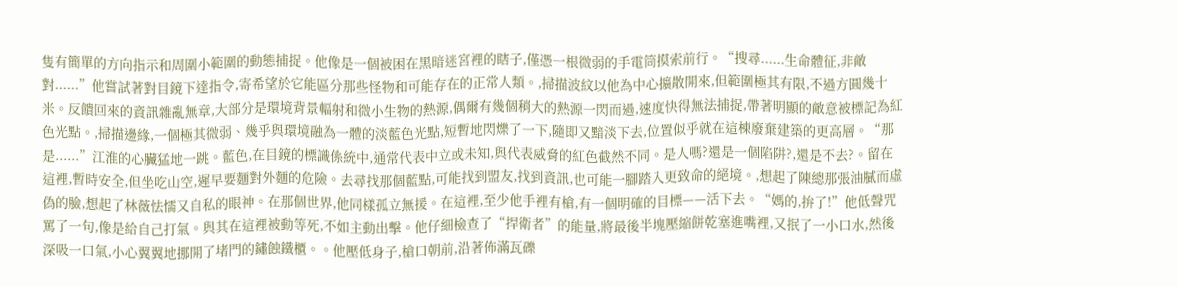隻有簡單的方向指示和周圍小範圍的動態捕捉。他像是一個被困在黑暗迷宮裡的瞎子,僅憑一根微弱的手電筒摸索前行。“搜尋......生命體征,非敵對......”他嘗試著對目鏡下達指令,寄希望於它能區分那些怪物和可能存在的正常人類。,掃描波紋以他為中心擴散開來,但範圍極其有限,不過方圓幾十米。反饋回來的資訊雜亂無章,大部分是環境背景輻射和微小生物的熱源,偶爾有幾個稍大的熱源一閃而過,速度快得無法捕捉,帶著明顯的敵意被標記為紅色光點。,掃描邊緣,一個極其微弱、幾乎與環境融為一體的淡藍色光點,短暫地閃爍了一下,隨即又黯淡下去,位置似乎就在這棟廢棄建築的更高層。“那是......”江淮的心臟猛地一跳。藍色,在目鏡的標識係統中,通常代表中立或未知,與代表威脅的紅色截然不同。是人嗎?還是一個陷阱?,還是不去?。留在這裡,暫時安全,但坐吃山空,遲早要麵對外麵的危險。去尋找那個藍點,可能找到盟友,找到資訊,也可能一腳踏入更致命的絕境。,想起了陳總那張油膩而虛偽的臉,想起了林薇怯懦又自私的眼神。在那個世界,他同樣孤立無援。在這裡,至少他手裡有槍,有一個明確的目標——活下去。“媽的,拚了!”他低聲咒罵了一句,像是給自己打氣。與其在這裡被動等死,不如主動出擊。他仔細檢查了“捍衛者”的能量,將最後半塊壓縮餅乾塞進嘴裡,又抿了一小口水,然後深吸一口氣,小心翼翼地挪開了堵門的鏽蝕鐵櫃。。他壓低身子,槍口朝前,沿著佈滿瓦礫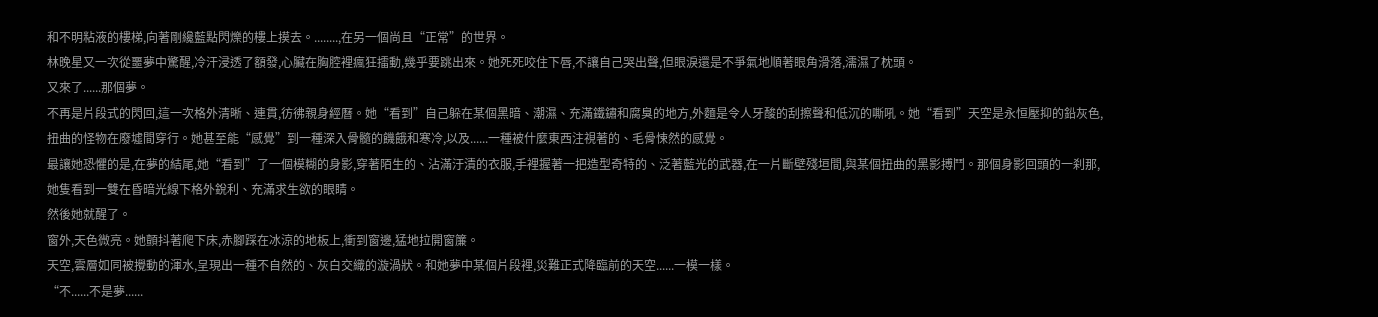和不明粘液的樓梯,向著剛纔藍點閃爍的樓上摸去。........,在另一個尚且“正常”的世界。
林晚星又一次從噩夢中驚醒,冷汗浸透了額發,心臟在胸腔裡瘋狂擂動,幾乎要跳出來。她死死咬住下唇,不讓自己哭出聲,但眼淚還是不爭氣地順著眼角滑落,濡濕了枕頭。
又來了......那個夢。
不再是片段式的閃回,這一次格外清晰、連貫,彷彿親身經曆。她“看到”自己躲在某個黑暗、潮濕、充滿鐵鏽和腐臭的地方,外麵是令人牙酸的刮擦聲和低沉的嘶吼。她“看到”天空是永恒壓抑的鉛灰色,扭曲的怪物在廢墟間穿行。她甚至能“感覺”到一種深入骨髓的饑餓和寒冷,以及......一種被什麼東西注視著的、毛骨悚然的感覺。
最讓她恐懼的是,在夢的結尾,她“看到”了一個模糊的身影,穿著陌生的、沾滿汙漬的衣服,手裡握著一把造型奇特的、泛著藍光的武器,在一片斷壁殘垣間,與某個扭曲的黑影搏鬥。那個身影回頭的一刹那,她隻看到一雙在昏暗光線下格外銳利、充滿求生欲的眼睛。
然後她就醒了。
窗外,天色微亮。她顫抖著爬下床,赤腳踩在冰涼的地板上,衝到窗邊,猛地拉開窗簾。
天空,雲層如同被攪動的渾水,呈現出一種不自然的、灰白交織的漩渦狀。和她夢中某個片段裡,災難正式降臨前的天空......一模一樣。
“不......不是夢......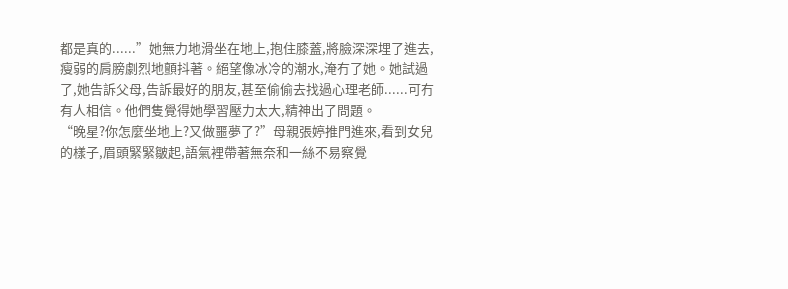都是真的......”她無力地滑坐在地上,抱住膝蓋,將臉深深埋了進去,瘦弱的肩膀劇烈地顫抖著。絕望像冰冷的潮水,淹冇了她。她試過了,她告訴父母,告訴最好的朋友,甚至偷偷去找過心理老師......可冇有人相信。他們隻覺得她學習壓力太大,精神出了問題。
“晚星?你怎麼坐地上?又做噩夢了?”母親張婷推門進來,看到女兒的樣子,眉頭緊緊皺起,語氣裡帶著無奈和一絲不易察覺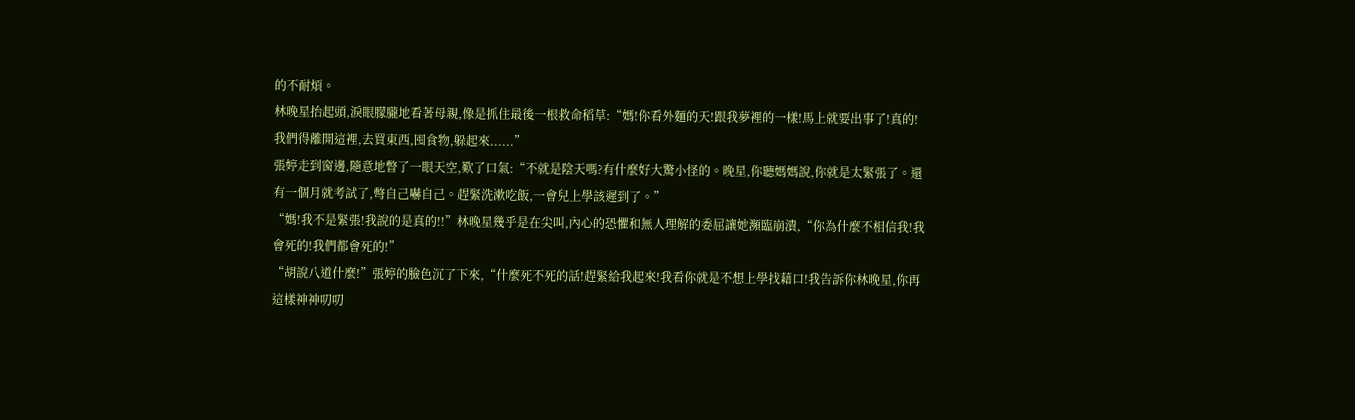的不耐煩。
林晚星抬起頭,淚眼朦朧地看著母親,像是抓住最後一根救命稻草:“媽!你看外麵的天!跟我夢裡的一樣!馬上就要出事了!真的!我們得離開這裡,去買東西,囤食物,躲起來......”
張婷走到窗邊,隨意地瞥了一眼天空,歎了口氣:“不就是陰天嗎?有什麼好大驚小怪的。晚星,你聽媽媽說,你就是太緊張了。還有一個月就考試了,彆自己嚇自己。趕緊洗漱吃飯,一會兒上學該遲到了。”
“媽!我不是緊張!我說的是真的!!”林晚星幾乎是在尖叫,內心的恐懼和無人理解的委屈讓她瀕臨崩潰,“你為什麼不相信我!我會死的!我們都會死的!”
“胡說八道什麼!”張婷的臉色沉了下來,“什麼死不死的話!趕緊給我起來!我看你就是不想上學找藉口!我告訴你林晚星,你再這樣神神叨叨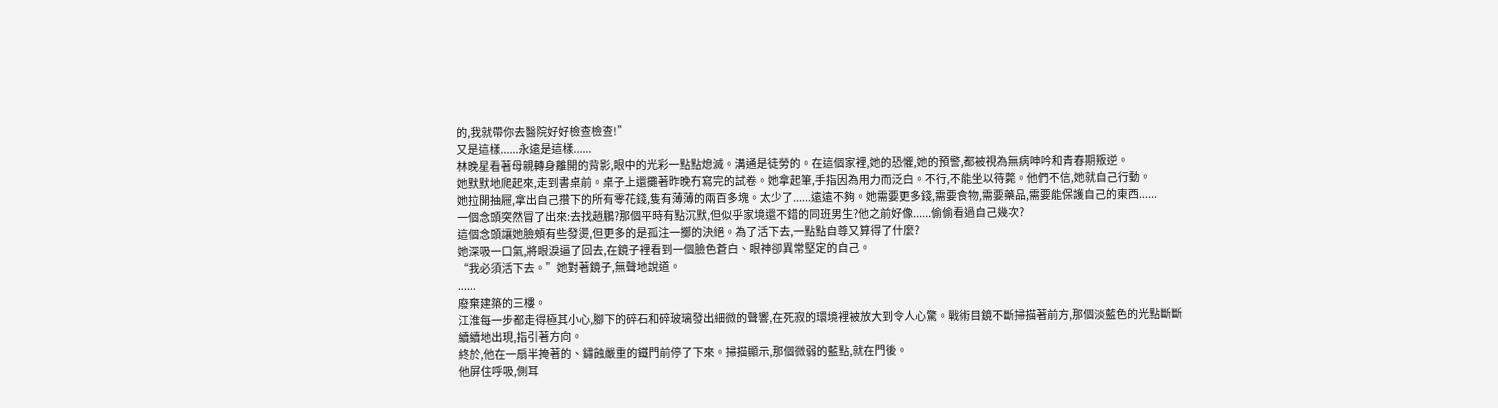的,我就帶你去醫院好好檢查檢查!”
又是這樣......永遠是這樣......
林晚星看著母親轉身離開的背影,眼中的光彩一點點熄滅。溝通是徒勞的。在這個家裡,她的恐懼,她的預警,都被視為無病呻吟和青春期叛逆。
她默默地爬起來,走到書桌前。桌子上還攤著昨晚冇寫完的試卷。她拿起筆,手指因為用力而泛白。不行,不能坐以待斃。他們不信,她就自己行動。
她拉開抽屜,拿出自己攢下的所有零花錢,隻有薄薄的兩百多塊。太少了......遠遠不夠。她需要更多錢,需要食物,需要藥品,需要能保護自己的東西......
一個念頭突然冒了出來:去找趙鵬?那個平時有點沉默,但似乎家境還不錯的同班男生?他之前好像......偷偷看過自己幾次?
這個念頭讓她臉頰有些發燙,但更多的是孤注一擲的決絕。為了活下去,一點點自尊又算得了什麼?
她深吸一口氣,將眼淚逼了回去,在鏡子裡看到一個臉色蒼白、眼神卻異常堅定的自己。
“我必須活下去。”她對著鏡子,無聲地說道。
......
廢棄建築的三樓。
江淮每一步都走得極其小心,腳下的碎石和碎玻璃發出細微的聲響,在死寂的環境裡被放大到令人心驚。戰術目鏡不斷掃描著前方,那個淡藍色的光點斷斷續續地出現,指引著方向。
終於,他在一扇半掩著的、鏽蝕嚴重的鐵門前停了下來。掃描顯示,那個微弱的藍點,就在門後。
他屏住呼吸,側耳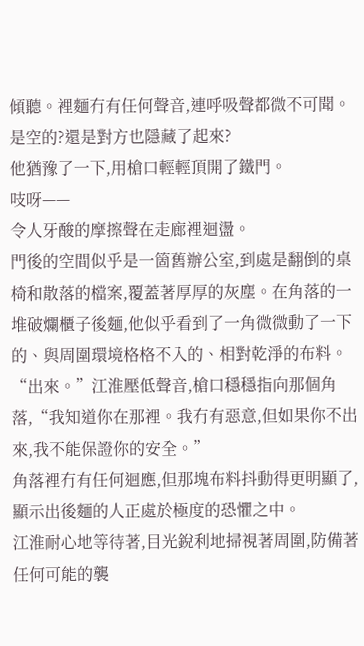傾聽。裡麵冇有任何聲音,連呼吸聲都微不可聞。是空的?還是對方也隱藏了起來?
他猶豫了一下,用槍口輕輕頂開了鐵門。
吱呀——
令人牙酸的摩擦聲在走廊裡迴盪。
門後的空間似乎是一箇舊辦公室,到處是翻倒的桌椅和散落的檔案,覆蓋著厚厚的灰塵。在角落的一堆破爛櫃子後麵,他似乎看到了一角微微動了一下的、與周圍環境格格不入的、相對乾淨的布料。
“出來。”江淮壓低聲音,槍口穩穩指向那個角落,“我知道你在那裡。我冇有惡意,但如果你不出來,我不能保證你的安全。”
角落裡冇有任何迴應,但那塊布料抖動得更明顯了,顯示出後麵的人正處於極度的恐懼之中。
江淮耐心地等待著,目光銳利地掃視著周圍,防備著任何可能的襲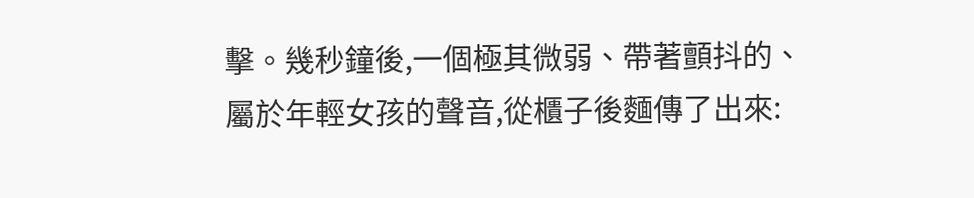擊。幾秒鐘後,一個極其微弱、帶著顫抖的、屬於年輕女孩的聲音,從櫃子後麵傳了出來: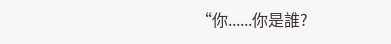“你......你是誰?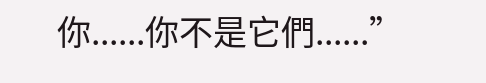你......你不是它們......”